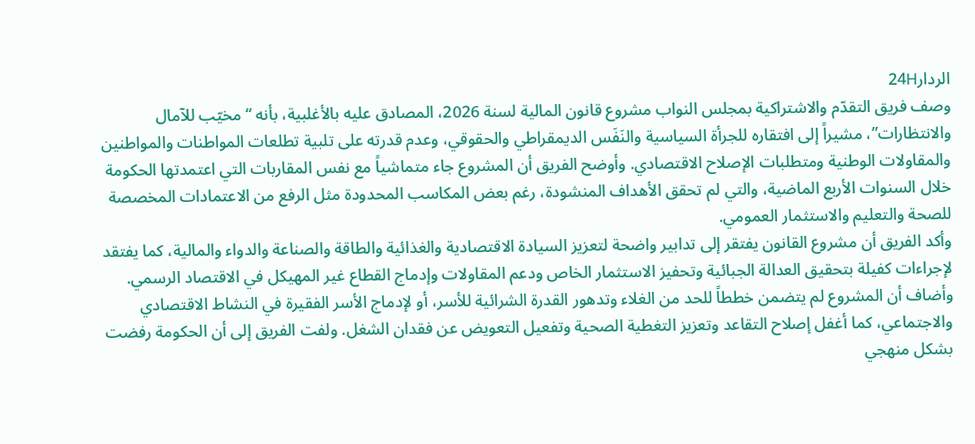الردار24H
وصف فريق التقدّم والاشتراكية بمجلس النواب مشروع قانون المالية لسنة 2026، المصادق عليه بالأغلبية، بأنه “مخيّب للآمال والانتظارات”، مشيراً إلى افتقاره للجرأة السياسية والنَفَس الديمقراطي والحقوقي، وعدم قدرته على تلبية تطلعات المواطنات والمواطنين والمقاولات الوطنية ومتطلبات الإصلاح الاقتصادي. وأوضح الفريق أن المشروع جاء متماشياً مع نفس المقاربات التي اعتمدتها الحكومة خلال السنوات الأربع الماضية، والتي لم تحقق الأهداف المنشودة، رغم بعض المكاسب المحدودة مثل الرفع من الاعتمادات المخصصة للصحة والتعليم والاستثمار العمومي.
وأكد الفريق أن مشروع القانون يفتقر إلى تدابير واضحة لتعزيز السيادة الاقتصادية والغذائية والطاقة والصناعة والدواء والمالية، كما يفتقد لإجراءات كفيلة بتحقيق العدالة الجبائية وتحفيز الاستثمار الخاص ودعم المقاولات وإدماج القطاع غير المهيكل في الاقتصاد الرسمي. وأضاف أن المشروع لم يتضمن خططاً للحد من الغلاء وتدهور القدرة الشرائية للأسر، أو لإدماج الأسر الفقيرة في النشاط الاقتصادي والاجتماعي، كما أغفل إصلاح التقاعد وتعزيز التغطية الصحية وتفعيل التعويض عن فقدان الشغل. ولفت الفريق إلى أن الحكومة رفضت بشكل منهجي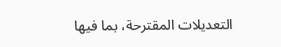التعديلات المقترحة، بما فيها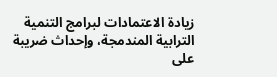زيادة الاعتمادات لبرامج التنمية الترابية المندمجة، وإحداث ضريبة على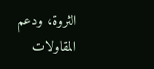الثروة، ودعم المقاولات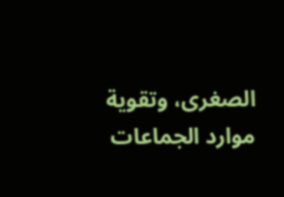الصغرى، وتقوية موارد الجماعات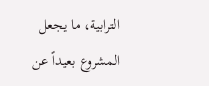الترابية، ما يجعل المشروع بعيداً عن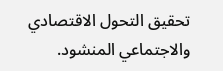تحقيق التحول الاقتصادي والاجتماعي المنشود.